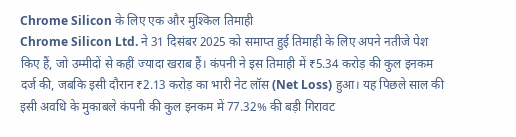Chrome Silicon के लिए एक और मुश्किल तिमाही
Chrome Silicon Ltd. ने 31 दिसंबर 2025 को समाप्त हुई तिमाही के लिए अपने नतीजे पेश किए हैं, जो उम्मीदों से कहीं ज्यादा खराब हैं। कंपनी ने इस तिमाही में ₹5.34 करोड़ की कुल इनकम दर्ज की, जबकि इसी दौरान ₹2.13 करोड़ का भारी नेट लॉस (Net Loss) हुआ। यह पिछले साल की इसी अवधि के मुकाबले कंपनी की कुल इनकम में 77.32% की बड़ी गिरावट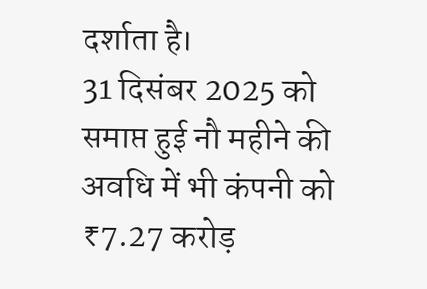दर्शाता है।
31 दिसंबर 2025 को समाप्त हुई नौ महीने की अवधि में भी कंपनी को ₹7.27 करोड़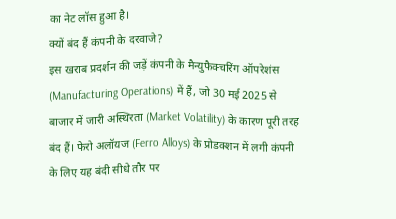का नेट लॉस हुआ है।
क्यों बंद हैं कंपनी के दरवाजे?
इस खराब प्रदर्शन की जड़ें कंपनी के मैन्युफैक्चरिंग ऑपरेशंस (Manufacturing Operations) में हैं, जो 30 मई 2025 से बाजार में जारी अस्थिरता (Market Volatility) के कारण पूरी तरह बंद हैं। फेरो अलॉयज (Ferro Alloys) के प्रोडक्शन में लगी कंपनी के लिए यह बंदी सीधे तौर पर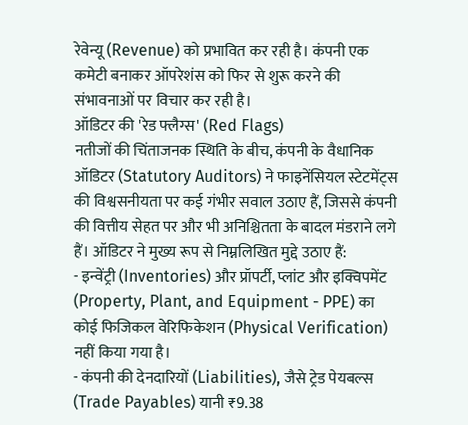रेवेन्यू (Revenue) को प्रभावित कर रही है। कंपनी एक कमेटी बनाकर ऑपरेशंस को फिर से शुरू करने की संभावनाओं पर विचार कर रही है।
ऑडिटर की 'रेड फ्लैग्स' (Red Flags)
नतीजों की चिंताजनक स्थिति के बीच, कंपनी के वैधानिक ऑडिटर (Statutory Auditors) ने फाइनेंसियल स्टेटमेंट्स की विश्वसनीयता पर कई गंभीर सवाल उठाए हैं, जिससे कंपनी की वित्तीय सेहत पर और भी अनिश्चितता के बादल मंडराने लगे हैं। ऑडिटर ने मुख्य रूप से निम्नलिखित मुद्दे उठाए हैं:
- इन्वेंट्री (Inventories) और प्रॉपर्टी, प्लांट और इक्विपमेंट (Property, Plant, and Equipment - PPE) का कोई फिजिकल वेरिफिकेशन (Physical Verification) नहीं किया गया है।
- कंपनी की देनदारियों (Liabilities), जैसे ट्रेड पेयबल्स (Trade Payables) यानी ₹9.38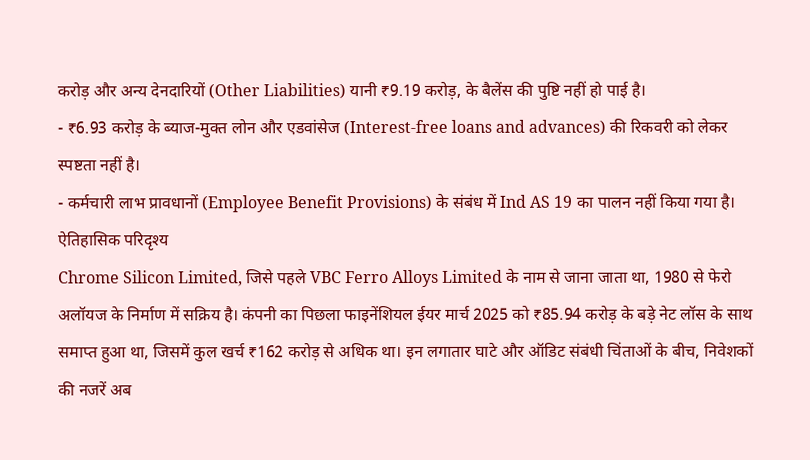करोड़ और अन्य देनदारियों (Other Liabilities) यानी ₹9.19 करोड़, के बैलेंस की पुष्टि नहीं हो पाई है।
- ₹6.93 करोड़ के ब्याज-मुक्त लोन और एडवांसेज (Interest-free loans and advances) की रिकवरी को लेकर स्पष्टता नहीं है।
- कर्मचारी लाभ प्रावधानों (Employee Benefit Provisions) के संबंध में Ind AS 19 का पालन नहीं किया गया है।
ऐतिहासिक परिदृश्य
Chrome Silicon Limited, जिसे पहले VBC Ferro Alloys Limited के नाम से जाना जाता था, 1980 से फेरो अलॉयज के निर्माण में सक्रिय है। कंपनी का पिछला फाइनेंशियल ईयर मार्च 2025 को ₹85.94 करोड़ के बड़े नेट लॉस के साथ समाप्त हुआ था, जिसमें कुल खर्च ₹162 करोड़ से अधिक था। इन लगातार घाटे और ऑडिट संबंधी चिंताओं के बीच, निवेशकों की नजरें अब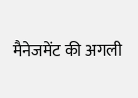मैनेजमेंट की अगली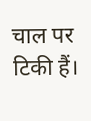चाल पर टिकी हैं।